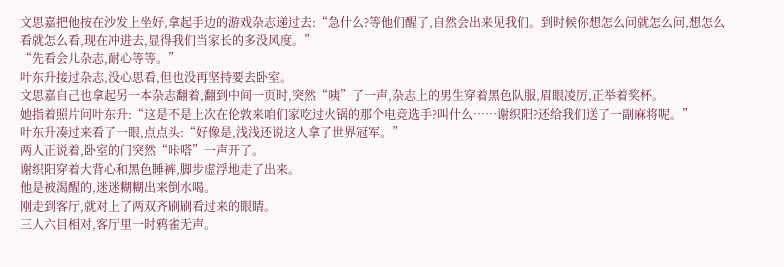文思嘉把他按在沙发上坐好,拿起手边的游戏杂志递过去:“急什么?等他们醒了,自然会出来见我们。到时候你想怎么问就怎么问,想怎么看就怎么看,现在冲进去,显得我们当家长的多没风度。”
“先看会儿杂志,耐心等等。”
叶东升接过杂志,没心思看,但也没再坚持要去卧室。
文思嘉自己也拿起另一本杂志翻着,翻到中间一页时,突然“咦”了一声,杂志上的男生穿着黑色队服,眉眼凌厉,正举着奖杯。
她指着照片问叶东升:“这是不是上次在伦敦来咱们家吃过火锅的那个电竞选手?叫什么……谢织阳?还给我们送了一副麻将呢。”
叶东升凑过来看了一眼,点点头:“好像是,浅浅还说这人拿了世界冠军。”
两人正说着,卧室的门突然“咔嗒”一声开了。
谢织阳穿着大背心和黑色睡裤,脚步虚浮地走了出来。
他是被渴醒的,迷迷糊糊出来倒水喝。
刚走到客厅,就对上了两双齐刷刷看过来的眼睛。
三人六目相对,客厅里一时鸦雀无声。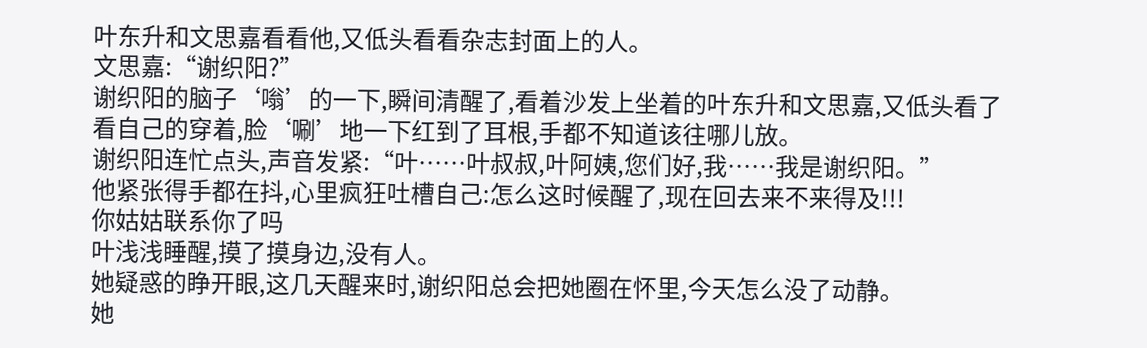叶东升和文思嘉看看他,又低头看看杂志封面上的人。
文思嘉:“谢织阳?”
谢织阳的脑子‘嗡’的一下,瞬间清醒了,看着沙发上坐着的叶东升和文思嘉,又低头看了看自己的穿着,脸‘唰’地一下红到了耳根,手都不知道该往哪儿放。
谢织阳连忙点头,声音发紧:“叶……叶叔叔,叶阿姨,您们好,我……我是谢织阳。”
他紧张得手都在抖,心里疯狂吐槽自己:怎么这时候醒了,现在回去来不来得及!!!
你姑姑联系你了吗
叶浅浅睡醒,摸了摸身边,没有人。
她疑惑的睁开眼,这几天醒来时,谢织阳总会把她圈在怀里,今天怎么没了动静。
她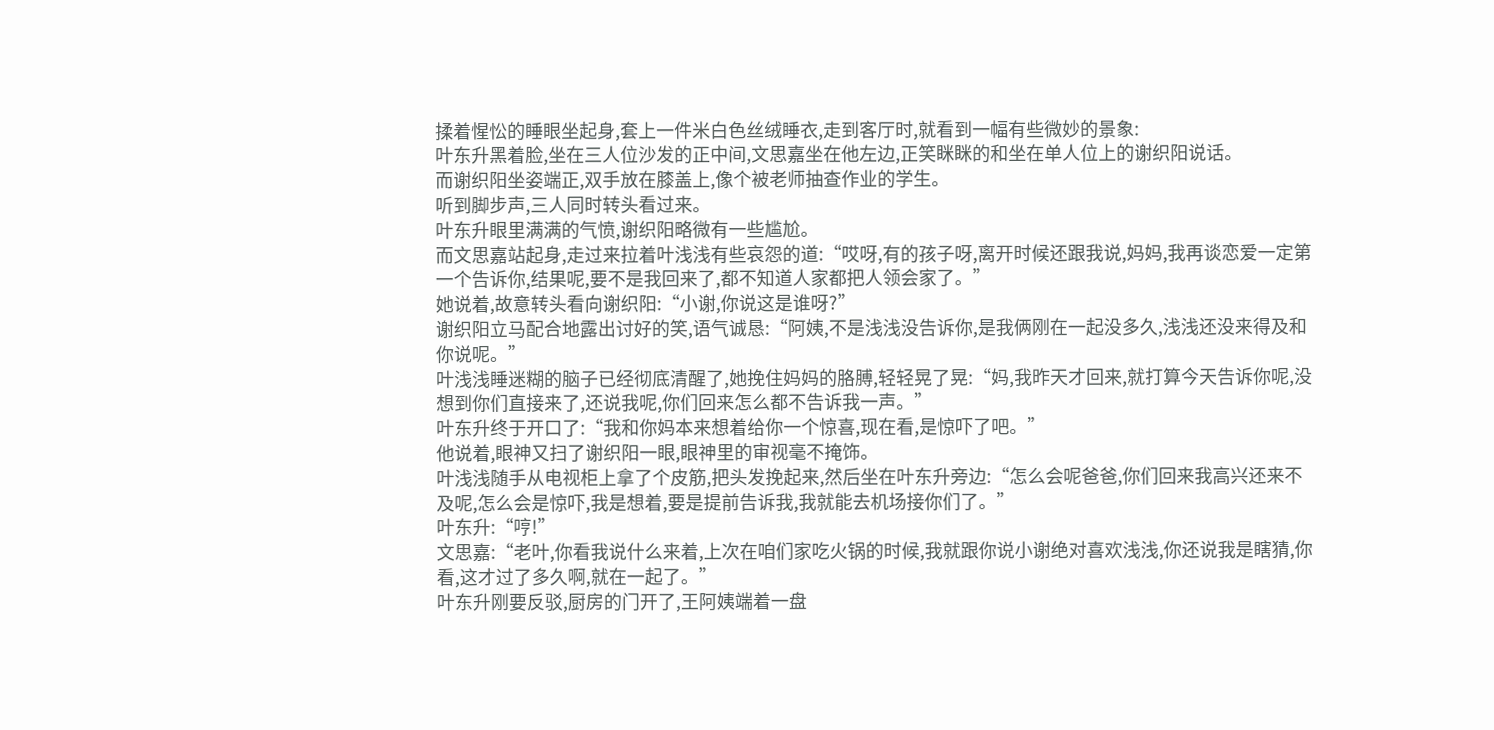揉着惺忪的睡眼坐起身,套上一件米白色丝绒睡衣,走到客厅时,就看到一幅有些微妙的景象:
叶东升黑着脸,坐在三人位沙发的正中间,文思嘉坐在他左边,正笑眯眯的和坐在单人位上的谢织阳说话。
而谢织阳坐姿端正,双手放在膝盖上,像个被老师抽查作业的学生。
听到脚步声,三人同时转头看过来。
叶东升眼里满满的气愤,谢织阳略微有一些尴尬。
而文思嘉站起身,走过来拉着叶浅浅有些哀怨的道:“哎呀,有的孩子呀,离开时候还跟我说,妈妈,我再谈恋爱一定第一个告诉你,结果呢,要不是我回来了,都不知道人家都把人领会家了。”
她说着,故意转头看向谢织阳:“小谢,你说这是谁呀?”
谢织阳立马配合地露出讨好的笑,语气诚恳:“阿姨,不是浅浅没告诉你,是我俩刚在一起没多久,浅浅还没来得及和你说呢。”
叶浅浅睡迷糊的脑子已经彻底清醒了,她挽住妈妈的胳膊,轻轻晃了晃:“妈,我昨天才回来,就打算今天告诉你呢,没想到你们直接来了,还说我呢,你们回来怎么都不告诉我一声。”
叶东升终于开口了:“我和你妈本来想着给你一个惊喜,现在看,是惊吓了吧。”
他说着,眼神又扫了谢织阳一眼,眼神里的审视毫不掩饰。
叶浅浅随手从电视柜上拿了个皮筋,把头发挽起来,然后坐在叶东升旁边:“怎么会呢爸爸,你们回来我高兴还来不及呢,怎么会是惊吓,我是想着,要是提前告诉我,我就能去机场接你们了。”
叶东升:“哼!”
文思嘉:“老叶,你看我说什么来着,上次在咱们家吃火锅的时候,我就跟你说小谢绝对喜欢浅浅,你还说我是瞎猜,你看,这才过了多久啊,就在一起了。”
叶东升刚要反驳,厨房的门开了,王阿姨端着一盘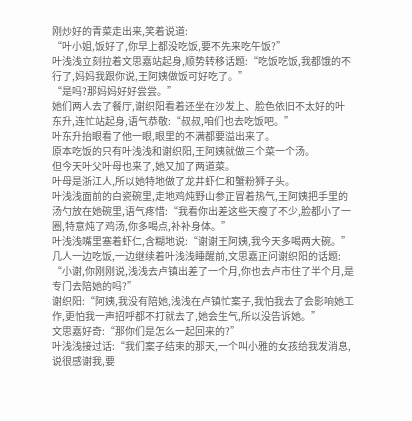刚炒好的青菜走出来,笑着说道:
“叶小姐,饭好了,你早上都没吃饭,要不先来吃午饭?”
叶浅浅立刻拉着文思嘉站起身,顺势转移话题:“吃饭吃饭,我都饿的不行了,妈妈我跟你说,王阿姨做饭可好吃了。”
“是吗?那妈妈好好尝尝。”
她们两人去了餐厅,谢织阳看着还坐在沙发上、脸色依旧不太好的叶东升,连忙站起身,语气恭敬:“叔叔,咱们也去吃饭吧。”
叶东升抬眼看了他一眼,眼里的不满都要溢出来了。
原本吃饭的只有叶浅浅和谢织阳,王阿姨就做三个菜一个汤。
但今天叶父叶母也来了,她又加了两道菜。
叶母是浙江人,所以她特地做了龙井虾仁和蟹粉狮子头。
叶浅浅面前的白瓷碗里,走地鸡炖野山参正冒着热气,王阿姨把手里的汤勺放在她碗里,语气疼惜:“我看你出差这些天瘦了不少,脸都小了一圈,特意炖了鸡汤,你多喝点,补补身体。”
叶浅浅嘴里塞着虾仁,含糊地说:“谢谢王阿姨,我今天多喝两大碗。”
几人一边吃饭,一边继续着叶浅浅睡醒前,文思嘉正问谢织阳的话题:
“小谢,你刚刚说,浅浅去卢镇出差了一个月,你也去卢市住了半个月,是专门去陪她的吗?”
谢织阳:“阿姨,我没有陪她,浅浅在卢镇忙案子,我怕我去了会影响她工作,更怕我一声招呼都不打就去了,她会生气,所以没告诉她。”
文思嘉好奇:“那你们是怎么一起回来的?”
叶浅浅接过话:“我们案子结束的那天,一个叫小雅的女孩给我发消息,说很感谢我,要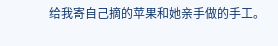给我寄自己摘的苹果和她亲手做的手工。